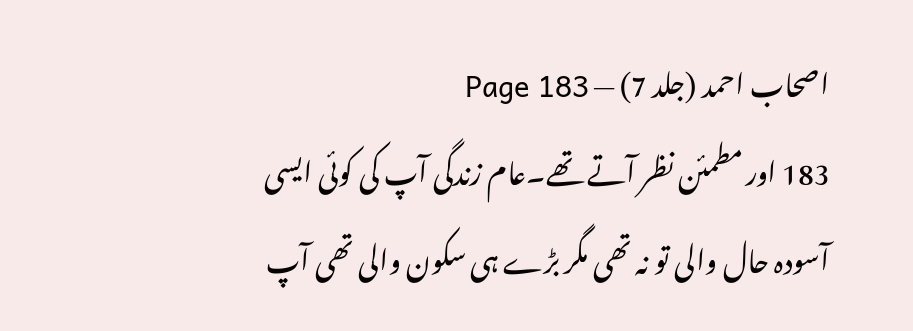اصحاب احمد (جلد 7) — Page 183
183 اور مطمئن نظر آتے تھے۔عام زندگی آپ کی کوئی ایسی آسودہ حال والی تو نہ تھی مگر بڑے ہی سکون والی تھی آپ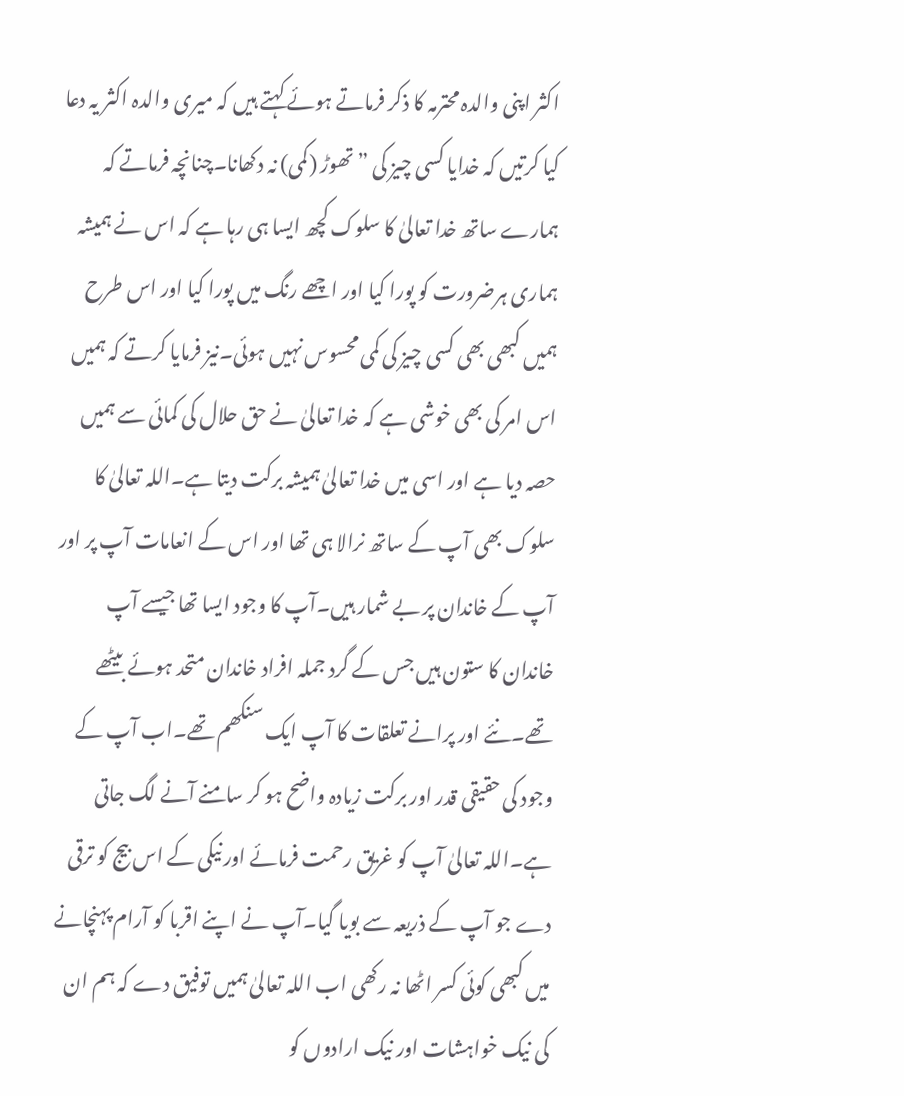اکثر اپنی والدہ محترمہ کا ذکر فرماتے ہوئے کہتے ہیں کہ میری والدہ اکثر یہ دعا کیا کرتیں کہ خدایا کسی چیز کی ” تھوڑ (کمی) نہ دکھانا۔چنانچہ فرماتے کہ ہمارے ساتھ خدا تعالیٰ کا سلوک کچھ ایسا ہی رہا ہے کہ اس نے ہمیشہ ہماری ہرضرورت کو پورا کیا اور اچھے رنگ میں پورا کیا اور اس طرح ہمیں کبھی بھی کسی چیز کی کمی محسوس نہیں ہوئی۔نیز فرمایا کرتے کہ ہمیں اس امر کی بھی خوشی ہے کہ خدا تعالیٰ نے حق حلال کی کمائی سے ہمیں حصہ دیا ہے اور اسی میں خدا تعالیٰ ہمیشہ برکت دیتا ہے۔اللہ تعالیٰ کا سلوک بھی آپ کے ساتھ نرالا ہی تھا اور اس کے انعامات آپ پر اور آپ کے خاندان پر بے شمار ہیں۔آپ کا وجود ایسا تھا جیسے آپ خاندان کا ستون ہیں جس کے گرد جملہ افراد خاندان متحد ہوئے بیٹھے تھے۔نئے اور پرانے تعلقات کا آپ ایک سنکھم تھے۔اب آپ کے وجود کی حقیقی قدر اور برکت زیادہ واضح ہو کر سامنے آنے لگ جاتی ہے۔اللہ تعالیٰ آپ کو غریق رحمت فرمائے اور نیکی کے اس بیج کو ترقی دے جو آپ کے ذریعہ سے بویا گیا۔آپ نے اپنے اقربا کو آرام پہنچانے میں کبھی کوئی کسر اٹھا نہ رکھی اب اللہ تعالیٰ ہمیں توفیق دے کہ ہم ان کی نیک خواہشات اور نیک ارادوں کو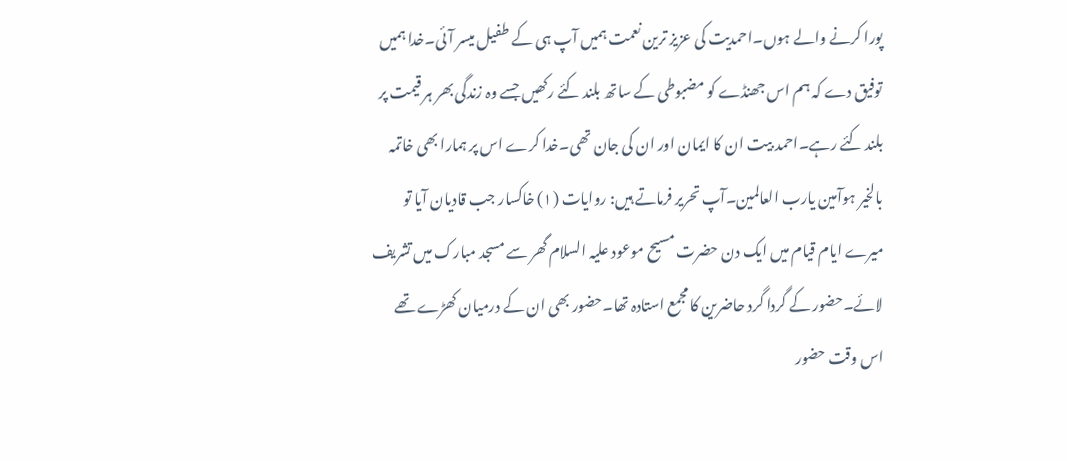پورا کرنے والے ہوں۔احمدیت کی عزیز ترین نعمت ہمیں آپ ہی کے طفیل میسر آئی۔خدا ہمیں توفیق دے کہ ہم اس جھنڈے کو مضبوطی کے ساتھ بلند کئے رکھیں جسے وہ زندگی بھر ہر قیمت پر بلند کئے رہے۔احمد بیت ان کا ایمان اور ان کی جان تھی۔خدا کرے اس پر ہمارا بھی خاتمہ بالخیر ہوآمین یارب العالمین۔آپ تحریر فرماتے ہیں: روایات (۱) خاکسار جب قادیان آیا تو میرے ایام قیام میں ایک دن حضرت مسیح موعود علیہ السلام گھر سے مسجد مبارک میں تشریف لائے۔حضور کے گردا گرد حاضرین کا مجمع استادہ تھا۔حضور بھی ان کے درمیان کھڑے تھے اس وقت حضور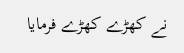نے کھڑے کھڑے فرمایا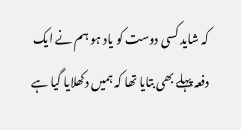کہ شاید کسی دوست کو یاد ہو ہم نے ایک دفعہ پہلے بھی بتایا تھا کہ ہمیں دکھلایا گیا ہے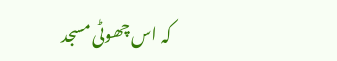کہ اس چھوٹی مسجد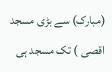(مبارک) سے بڑی مسجد اقصی ) تک مسجد ہی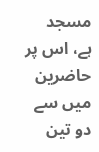مسجد ہے، اس پر حاضرین میں سے دو تین